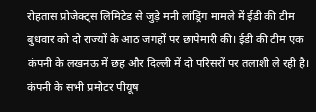रोहतास प्रोजेक्ट्स लिमिटेड से जुड़े मनी लांड्रिंग मामले में ईडी की टीम बुधवार को दो राज्यों के आठ जगहों पर छापेमारी की। ईडी की टीम एक कंपनी के लखनऊ में छह और दिल्ली में दो परिसरों पर तलाशी ले रही है। कंपनी के सभी प्रमोटर पीयूष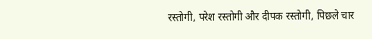रस्तोगी, परेश रस्तोगी और दीपक रस्तोगी, पिछले चार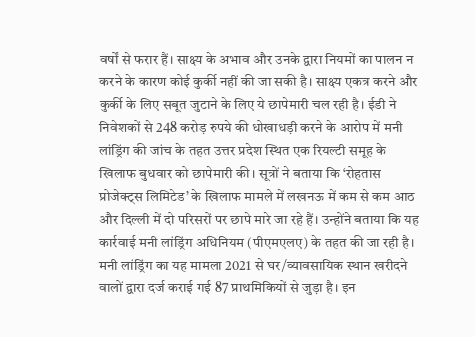वर्षों से फरार हैं। साक्ष्य के अभाव और उनके द्वारा नियमों का पालन न करने के कारण कोई कुर्की नहीं की जा सकी है। साक्ष्य एकत्र करने और कुर्की के लिए सबूत जुटाने के लिए ये छापेमारी चल रही है। ईडी ने निवेशकों से 248 करोड़ रुपये की धोखाधड़ी करने के आरोप में मनी लांड्रिंग की जांच के तहत उत्तर प्रदेश स्थित एक रियल्टी समूह के खिलाफ बुधवार को छापेमारी की। सूत्रों ने बताया कि ‘रोहतास प्रोजेक्ट्स लिमिटेड’ के खिलाफ मामले में लखनऊ में कम से कम आठ और दिल्ली में दो परिसरों पर छापे मारे जा रहे हैं। उन्होंने बताया कि यह कार्रवाई मनी लांड्रिंग अधिनियम (पीएमएलए) के तहत की जा रही है। मनी लांड्रिंग का यह मामला 2021 से घर/व्यावसायिक स्थान खरीदने वालों द्वारा दर्ज कराई गई 87 प्राथमिकियों से जुड़ा है। इन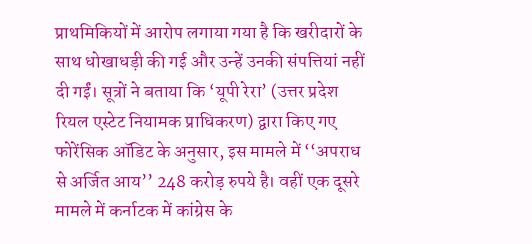प्राथमिकियों में आरोप लगाया गया है कि खरीदारों के साथ धोखाधड़ी की गई और उन्हें उनकी संपत्तियां नहीं दी गईं। सूत्रों ने बताया कि ‘यूपी रेरा’ (उत्तर प्रदेश रियल एस्टेट नियामक प्राधिकरण) द्वारा किए गए फोरेंसिक ऑडिट के अनुसार, इस मामले में ‘‘अपराध से अर्जित आय’’ 248 करोड़ रुपये है। वहीं एक दूसरे मामले में कर्नाटक में कांग्रेस के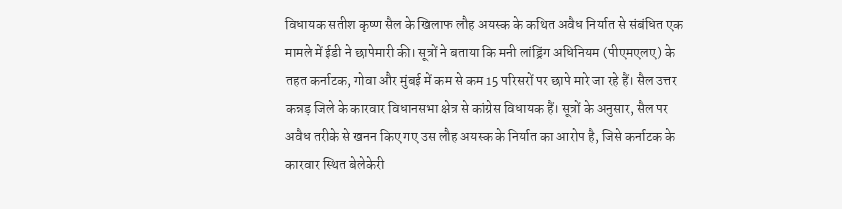विधायक सतीश कृष्ण सैल के खिलाफ लौह अयस्क के कथित अवैध निर्यात से संबंधित एक मामले में ईडी ने छापेमारी की। सूत्रों ने बताया कि मनी लांड्रिंग अधिनियम (पीएमएलए) के तहत कर्नाटक, गोवा और मुंबई में कम से कम 15 परिसरों पर छापे मारे जा रहे हैं। सैल उत्तर कन्नड़ जिले के कारवार विधानसभा क्षेत्र से कांग्रेस विधायक हैं। सूत्रों के अनुसार, सैल पर अवैध तरीके से खनन किए गए उस लौह अयस्क के निर्यात का आरोप है, जिसे कर्नाटक के कारवार स्थित बेलेकेरी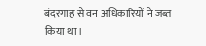बंदरगाह से वन अधिकारियों ने जब्त किया था।